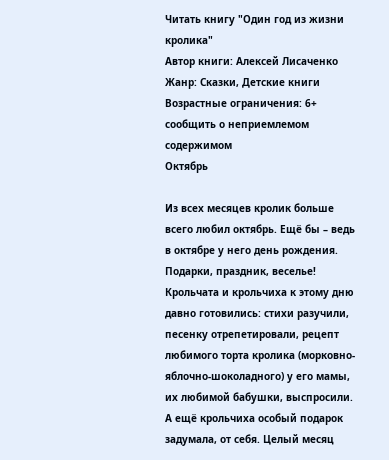Читать книгу "Один год из жизни кролика"
Автор книги: Алексей Лисаченко
Жанр: Сказки, Детские книги
Возрастные ограничения: 6+
сообщить о неприемлемом содержимом
Октябрь

Из всех месяцев кролик больше всего любил октябрь. Ещё бы – ведь в октябре у него день рождения. Подарки, праздник, веселье! Крольчата и крольчиха к этому дню давно готовились: стихи разучили, песенку отрепетировали, рецепт любимого торта кролика (морковно-яблочно-шоколадного) у его мамы, их любимой бабушки, выспросили. А ещё крольчиха особый подарок задумала, от себя. Целый месяц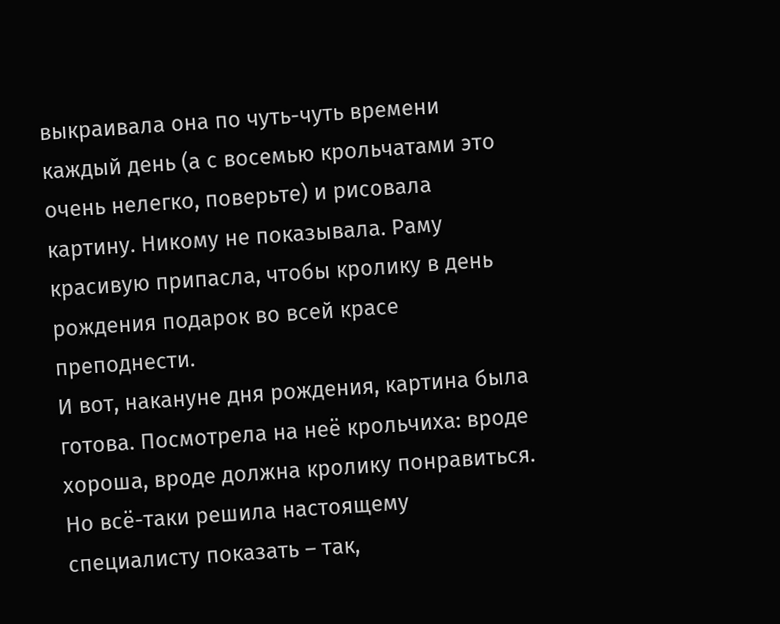выкраивала она по чуть-чуть времени каждый день (а с восемью крольчатами это очень нелегко, поверьте) и рисовала картину. Никому не показывала. Раму красивую припасла, чтобы кролику в день рождения подарок во всей красе преподнести.
И вот, накануне дня рождения, картина была готова. Посмотрела на неё крольчиха: вроде хороша, вроде должна кролику понравиться. Но всё-таки решила настоящему специалисту показать – так,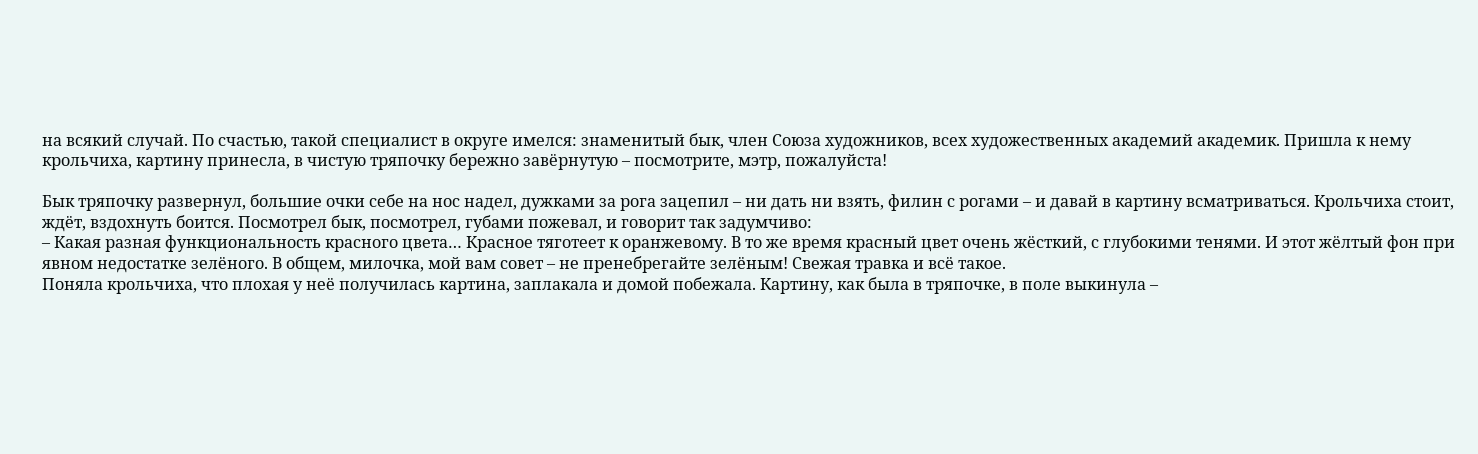на всякий случай. По счастью, такой специалист в округе имелся: знаменитый бык, член Союза художников, всех художественных академий академик. Пришла к нему крольчиха, картину принесла, в чистую тряпочку бережно завёрнутую – посмотрите, мэтр, пожалуйста!

Бык тряпочку развернул, большие очки себе на нос надел, дужками за рога зацепил – ни дать ни взять, филин с рогами – и давай в картину всматриваться. Крольчиха стоит, ждёт, вздохнуть боится. Посмотрел бык, посмотрел, губами пожевал, и говорит так задумчиво:
– Какая разная функциональность красного цвета… Красное тяготеет к оранжевому. В то же время красный цвет очень жёсткий, с глубокими тенями. И этот жёлтый фон при явном недостатке зелёного. В общем, милочка, мой вам совет – не пренебрегайте зелёным! Свежая травка и всё такое.
Поняла крольчиха, что плохая у неё получилась картина, заплакала и домой побежала. Картину, как была в тряпочке, в поле выкинула –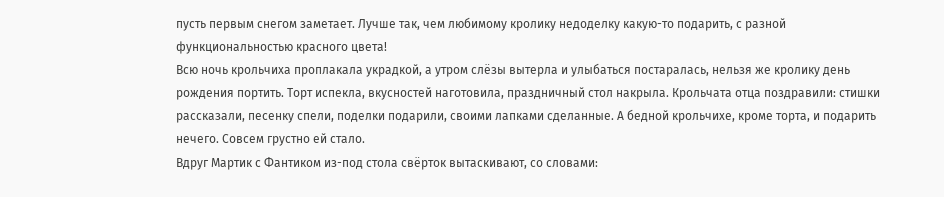пусть первым снегом заметает. Лучше так, чем любимому кролику недоделку какую-то подарить, с разной функциональностью красного цвета!
Всю ночь крольчиха проплакала украдкой, а утром слёзы вытерла и улыбаться постаралась, нельзя же кролику день рождения портить. Торт испекла, вкусностей наготовила, праздничный стол накрыла. Крольчата отца поздравили: стишки рассказали, песенку спели, поделки подарили, своими лапками сделанные. А бедной крольчихе, кроме торта, и подарить нечего. Совсем грустно ей стало.
Вдруг Мартик с Фантиком из-под стола свёрток вытаскивают, со словами: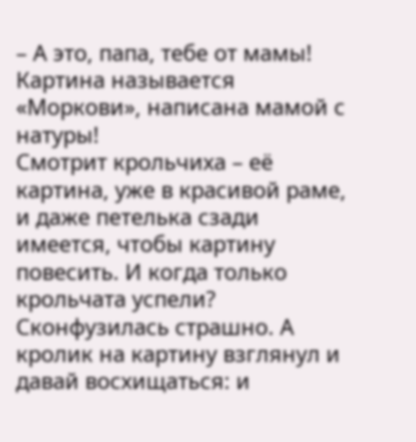– А это, папа, тебе от мамы! Картина называется «Моркови», написана мамой с натуры!
Смотрит крольчиха – её картина, уже в красивой раме, и даже петелька сзади имеется, чтобы картину повесить. И когда только крольчата успели? Сконфузилась страшно. А кролик на картину взглянул и давай восхищаться: и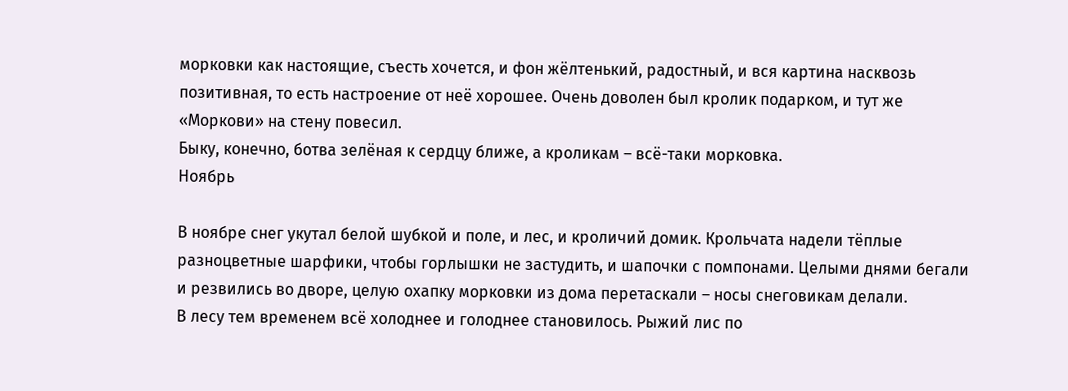морковки как настоящие, съесть хочется, и фон жёлтенький, радостный, и вся картина насквозь позитивная, то есть настроение от неё хорошее. Очень доволен был кролик подарком, и тут же «Моркови» на стену повесил.
Быку, конечно, ботва зелёная к сердцу ближе, а кроликам – всё-таки морковка.
Ноябрь

В ноябре снег укутал белой шубкой и поле, и лес, и кроличий домик. Крольчата надели тёплые разноцветные шарфики, чтобы горлышки не застудить, и шапочки с помпонами. Целыми днями бегали и резвились во дворе, целую охапку морковки из дома перетаскали – носы снеговикам делали.
В лесу тем временем всё холоднее и голоднее становилось. Рыжий лис по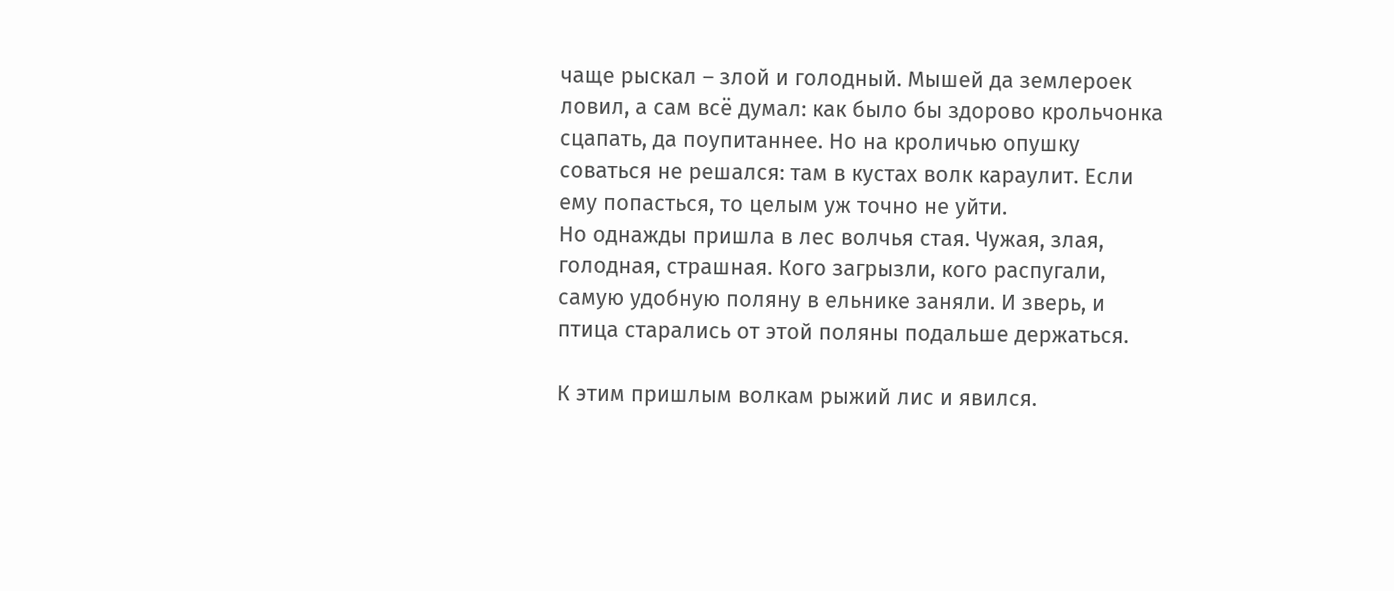чаще рыскал – злой и голодный. Мышей да землероек ловил, а сам всё думал: как было бы здорово крольчонка сцапать, да поупитаннее. Но на кроличью опушку соваться не решался: там в кустах волк караулит. Если ему попасться, то целым уж точно не уйти.
Но однажды пришла в лес волчья стая. Чужая, злая, голодная, страшная. Кого загрызли, кого распугали, самую удобную поляну в ельнике заняли. И зверь, и птица старались от этой поляны подальше держаться.

К этим пришлым волкам рыжий лис и явился.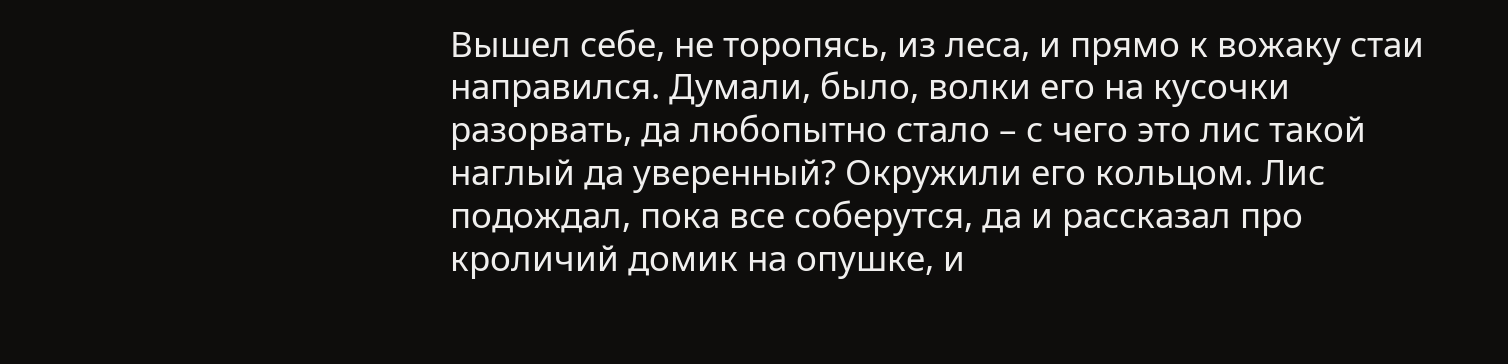Вышел себе, не торопясь, из леса, и прямо к вожаку стаи направился. Думали, было, волки его на кусочки разорвать, да любопытно стало – с чего это лис такой наглый да уверенный? Окружили его кольцом. Лис подождал, пока все соберутся, да и рассказал про кроличий домик на опушке, и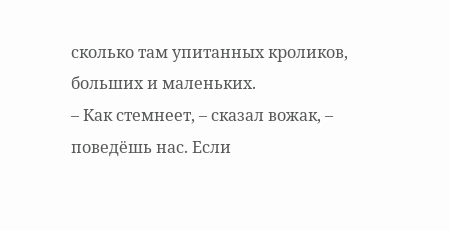сколько там упитанных кроликов, больших и маленьких.
– Как стемнеет, – сказал вожак, – поведёшь нас. Если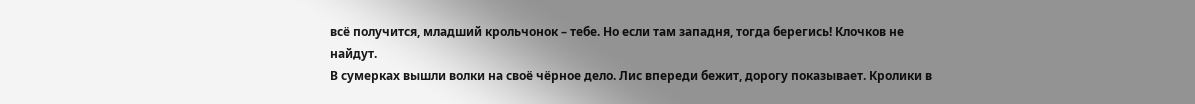всё получится, младший крольчонок – тебе. Но если там западня, тогда берегись! Клочков не найдут.
В сумерках вышли волки на своё чёрное дело. Лис впереди бежит, дорогу показывает. Кролики в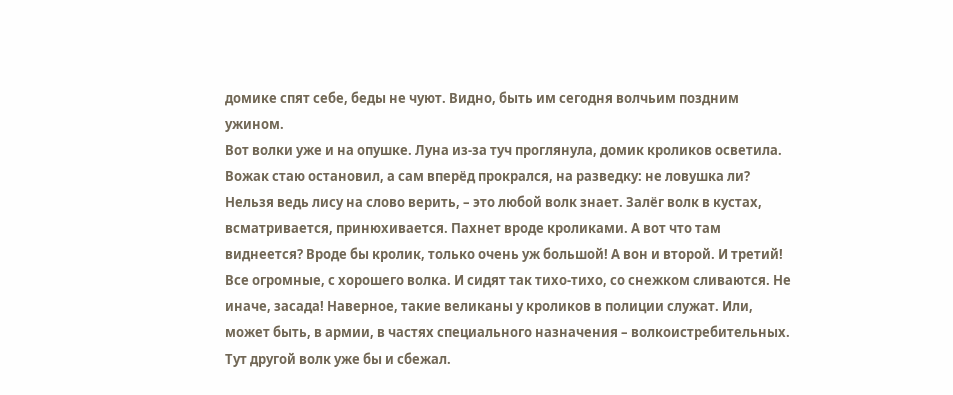домике спят себе, беды не чуют. Видно, быть им сегодня волчьим поздним ужином.
Вот волки уже и на опушке. Луна из-за туч проглянула, домик кроликов осветила. Вожак стаю остановил, а сам вперёд прокрался, на разведку: не ловушка ли? Нельзя ведь лису на слово верить, – это любой волк знает. Залёг волк в кустах, всматривается, принюхивается. Пахнет вроде кроликами. А вот что там виднеется? Вроде бы кролик, только очень уж большой! А вон и второй. И третий! Все огромные, с хорошего волка. И сидят так тихо-тихо, со снежком сливаются. Не иначе, засада! Наверное, такие великаны у кроликов в полиции служат. Или, может быть, в армии, в частях специального назначения – волкоистребительных.
Тут другой волк уже бы и сбежал.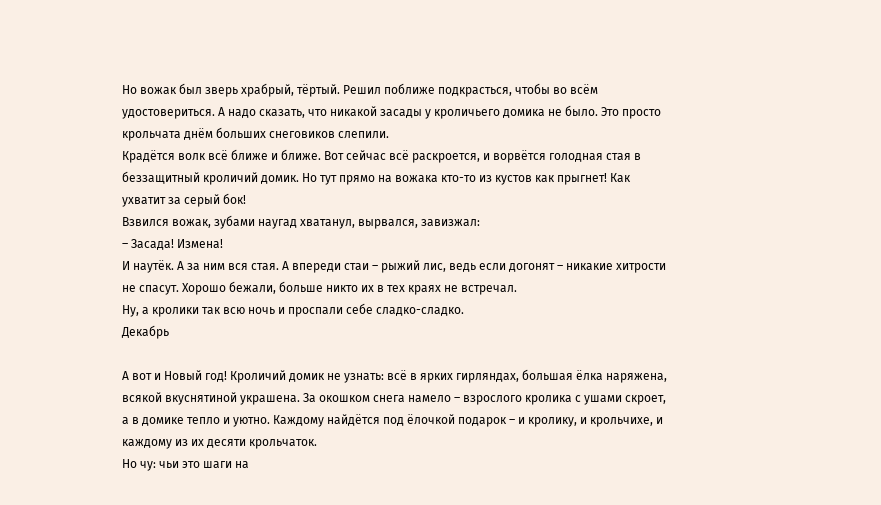Но вожак был зверь храбрый, тёртый. Решил поближе подкрасться, чтобы во всём удостовериться. А надо сказать, что никакой засады у кроличьего домика не было. Это просто крольчата днём больших снеговиков слепили.
Крадётся волк всё ближе и ближе. Вот сейчас всё раскроется, и ворвётся голодная стая в беззащитный кроличий домик. Но тут прямо на вожака кто-то из кустов как прыгнет! Как ухватит за серый бок!
Взвился вожак, зубами наугад хватанул, вырвался, завизжал:
– Засада! Измена!
И наутёк. А за ним вся стая. А впереди стаи – рыжий лис, ведь если догонят – никакие хитрости не спасут. Хорошо бежали, больше никто их в тех краях не встречал.
Ну, а кролики так всю ночь и проспали себе сладко-сладко.
Декабрь

А вот и Новый год! Кроличий домик не узнать: всё в ярких гирляндах, большая ёлка наряжена, всякой вкуснятиной украшена. За окошком снега намело – взрослого кролика с ушами скроет, а в домике тепло и уютно. Каждому найдётся под ёлочкой подарок – и кролику, и крольчихе, и каждому из их десяти крольчаток.
Но чу: чьи это шаги на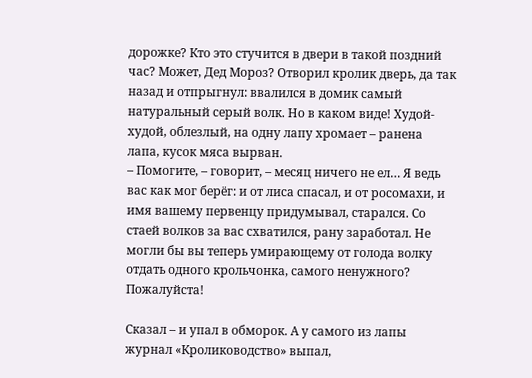дорожке? Кто это стучится в двери в такой поздний час? Может, Дед Мороз? Отворил кролик дверь, да так назад и отпрыгнул: ввалился в домик самый натуральный серый волк. Но в каком виде! Худой-худой, облезлый, на одну лапу хромает – ранена лапа, кусок мяса вырван.
– Помогите, – говорит, – месяц ничего не ел… Я ведь вас как мог берёг: и от лиса спасал, и от росомахи, и имя вашему первенцу придумывал, старался. Со стаей волков за вас схватился, рану заработал. Не могли бы вы теперь умирающему от голода волку отдать одного крольчонка, самого ненужного? Пожалуйста!

Сказал – и упал в обморок. А у самого из лапы журнал «Кролиководство» выпал,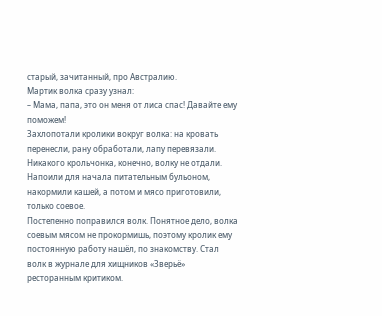старый, зачитанный, про Австралию.
Мартик волка сразу узнал:
– Мама, папа, это он меня от лиса спас! Давайте ему поможем!
Захлопотали кролики вокруг волка: на кровать перенесли, рану обработали, лапу перевязали. Никакого крольчонка, конечно, волку не отдали. Напоили для начала питательным бульоном, накормили кашей, а потом и мясо приготовили, только соевое.
Постепенно поправился волк. Понятное дело, волка соевым мясом не прокормишь, поэтому кролик ему постоянную работу нашёл, по знакомству. Стал волк в журнале для хищников «Зверьё» ресторанным критиком.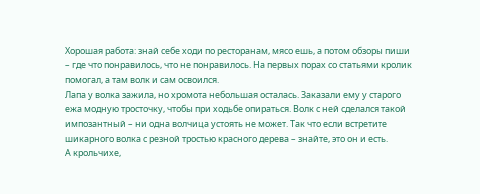Хорошая работа: знай себе ходи по ресторанам, мясо ешь, а потом обзоры пиши – где что понравилось, что не понравилось. На первых порах со статьями кролик помогал, а там волк и сам освоился.
Лапа у волка зажила, но хромота небольшая осталась. Заказали ему у старого ежа модную тросточку, чтобы при ходьбе опираться. Волк с ней сделался такой импозантный – ни одна волчица устоять не может. Так что если встретите шикарного волка с резной тростью красного дерева – знайте, это он и есть.
А крольчихе,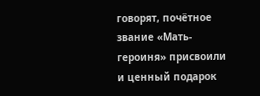говорят, почётное звание «Мать-героиня» присвоили и ценный подарок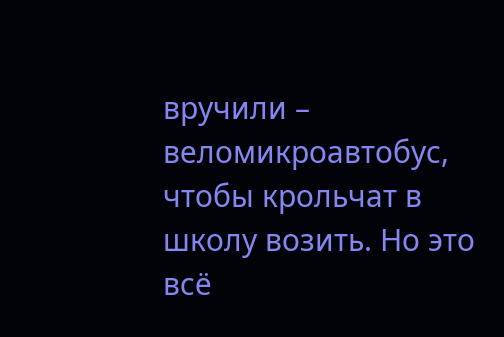вручили – веломикроавтобус, чтобы крольчат в школу возить. Но это всё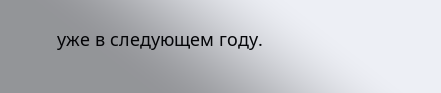уже в следующем году.